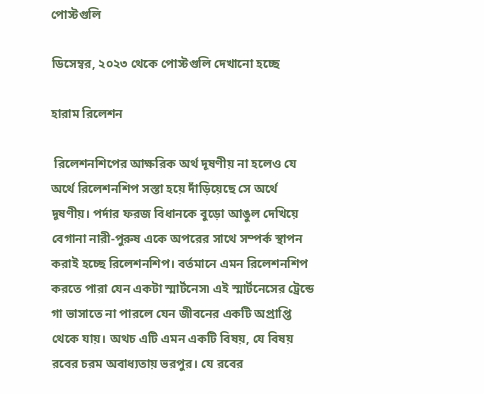পোস্টগুলি

ডিসেম্বর, ২০২৩ থেকে পোস্টগুলি দেখানো হচ্ছে

হারাম রিলেশন

 রিলেশনশিপের আক্ষরিক অর্থ দূষণীয় না হলেও যে অর্থে রিলেশনশিপ সস্তা হয়ে দাঁড়িয়েছে সে অর্থে দূষণীয়। পর্দার ফরজ বিধানকে বুড়ো আঙুল দেখিয়ে বেগানা নারী-পুরুষ একে অপরের সাথে সম্পর্ক স্থাপন করাই হচ্ছে রিলেশনশিপ। বর্তমানে এমন রিলেশনশিপ করতে পারা যেন একটা স্মার্টনেস৷ এই স্মার্টনেসের ট্রেন্ডে গা ভাসাতে না পারলে যেন জীবনের একটি অপ্রাপ্তি থেকে যায়। অথচ এটি এমন একটি বিষয়, যে বিষয় রবের চরম অবাধ্যতায় ভরপুর। যে রবের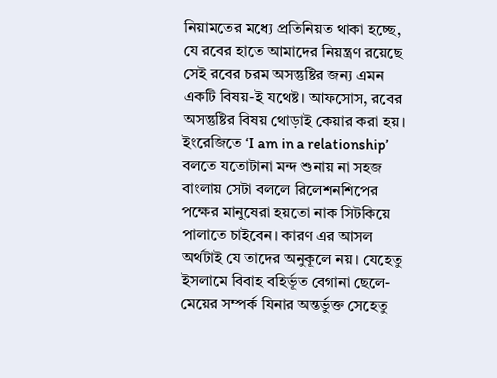নিয়ামতের মধ্যে প্রতিনিয়ত থাকা হচ্ছে, যে রবের হাতে আমাদের নিয়ন্ত্রণ রয়েছে সেই রবের চরম অসন্তুষ্টির জন্য এমন একটি বিষয়-ই যথেষ্ট। আফসোস, রবের অসন্তুষ্টির বিষয় থোড়াই কেয়ার করা হয়। ইংরেজিতে ‘I am in a relationship’ বলতে যতোটানা মন্দ শুনায় না সহজ বাংলায় সেটা বললে রিলেশনশিপের পক্ষের মানুষেরা হয়তো নাক সিটকিয়ে পালাতে চাইবেন। কারণ এর আসল অর্থটাই যে তাদের অনুকূলে নয়। যেহেতু ইসলামে বিবাহ বহির্ভূত বেগানা ছেলে-মেয়ের সম্পর্ক যিনার অন্তর্ভুক্ত সেহেতু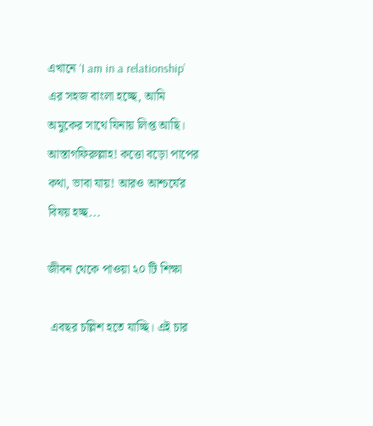এখানে ‘I am in a relationship’ এর সহজ বাংলা হচ্ছে, আমি অমুকের সাথে যিনায় লিপ্ত আছি। আস্তাগফিরুল্লাহ! কত্তো বড়ো পাপের কথা, ভাবা যায়! আরও আশ্চর্যের বিষয় হচ্ছ...

জীবন থেকে পাওয়া ২০ টি শিক্ষা

 এবছর চল্লিশ হতে যাচ্ছি। এই চার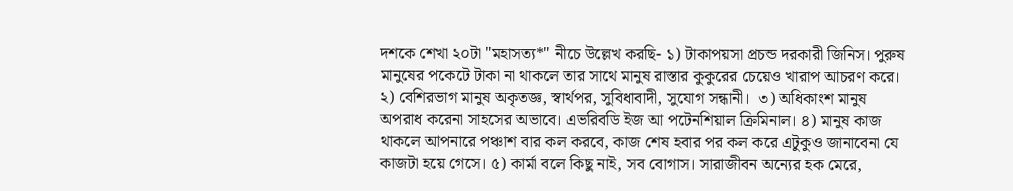দশকে শেখা ২০টা "মহাসত্য*" নীচে উল্লেখ করছি- ১) টাকাপয়সা প্রচন্ড দরকারী জিনিস। পুরুষ মানুষের পকেটে টাকা না থাকলে তার সাথে মানুষ রাস্তার কুকুরের চেয়েও খারাপ আচরণ করে।  ২) বেশিরভাগ মানুষ অকৃতজ্ঞ, স্বার্থপর, সুবিধাবাদী, সুযোগ সন্ধানী।  ৩) অধিকাংশ মানুষ অপরাধ করেনা সাহসের অভাবে। এভরিবডি ইজ আ পটেনশিয়াল ক্রিমিনাল। ৪) মানুষ কাজ থাকলে আপনারে পঞ্চাশ বার কল করবে, কাজ শেষ হবার পর কল করে এটুকুও জানাবেনা যে কাজটা হয়ে গেসে। ৫) কার্মা বলে কিছু নাই, সব বোগাস। সারাজীবন অন্যের হক মেরে,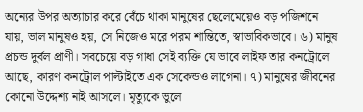অন্যের উপর অত্যাচার করে বেঁচে থাকা মানুষের ছেলেমেয়েও বড় পজিশনে যায়, ভাল মানুষও হয়, সে নিজেও মরে পরম শান্তিতে, স্বাভাবিকভাবে। ৬) মানুষ প্রচন্ড দুর্বল প্রাণী। সবচেয়ে বড় গাধা সেই ব্যক্তি যে ভাবে লাইফ তার কনট্রোলে আছে, কারণ কনট্রোল পাল্টাইতে এক সেকেন্ডও লাগেনা। ৭) মানুষের জীবনের কোনো উদ্দেশ্য নাই আসলে। মৃত্যুকে ভুলে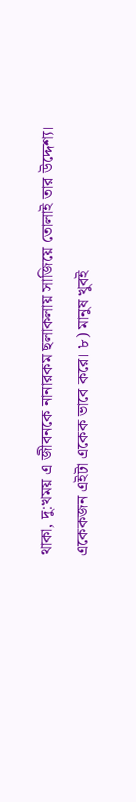থাকা, দু:খময় এ জীবনকে নানারকম ছলাকলায় সাজিয়ে তোলাই তার উদ্দেশ্য। একেকজন এইটা একেক ভাবে করে। ৮) মানুষ খুবই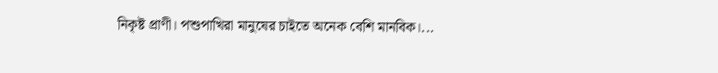নিকৃষ্ট প্রাণী। পশুপাখিরা মানুষের চাইতে অনেক বেশি মানবিক।...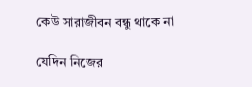কেউ সারাজীবন বন্ধু থাকে না

যেদিন নিজের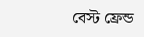বেস্ট ফ্রেন্ড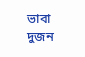ভাবা দুজন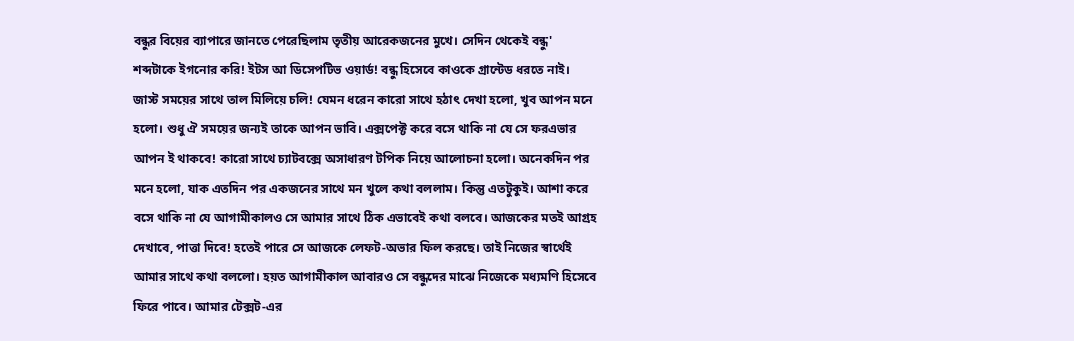বন্ধুর বিয়ের ব্যাপারে জানতে পেরেছিলাম তৃতীয় আরেকজনের মুখে। সেদিন থেকেই বন্ধু' শব্দটাকে ইগনোর করি! ইটস আ ডিসেপটিভ ওয়ার্ড! বন্ধু হিসেবে কাওকে গ্রান্টেড ধরতে নাই। জাস্ট সময়ের সাথে তাল মিলিয়ে চলি! যেমন ধরেন কারো সাথে হঠাৎ দেখা হলো, খুব আপন মনে হলো। শুধু ঐ সময়ের জন্যই তাকে আপন ভাবি। এক্সপেক্ট করে বসে থাকি না যে সে ফরএভার আপন ই থাকবে! কারো সাথে চ্যাটবক্সে অসাধারণ টপিক নিয়ে আলোচনা হলো। অনেকদিন পর মনে হলো, যাক এতদিন পর একজনের সাথে মন খুলে কথা বললাম। কিন্তু এতটুকুই। আশা করে বসে থাকি না যে আগামীকালও সে আমার সাথে ঠিক এভাবেই কথা বলবে। আজকের মতই আগ্রহ দেখাবে, পাত্তা দিবে! হতেই পারে সে আজকে লেফট-অভার ফিল করছে। তাই নিজের স্বার্থেই আমার সাথে কথা বললো। হয়ত আগামীকাল আবারও সে বন্ধুদের মাঝে নিজেকে মধ্যমণি হিসেবে ফিরে পাবে। আমার টেক্সট-এর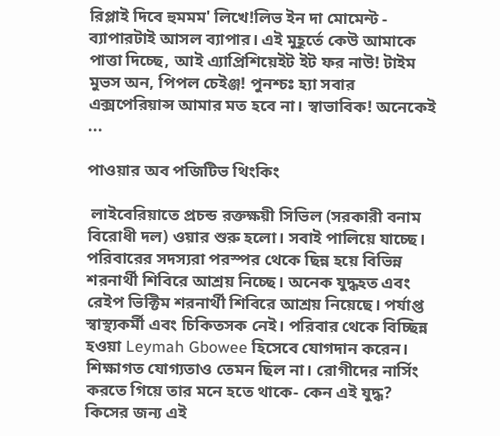রিপ্লাই দিবে হুমমম' লিখে!লিভ ইন দা মোমেন্ট - ব্যাপারটাই আসল ব্যাপার। এই মুহূর্তে কেউ আমাকে পাত্তা দিচ্ছে, আই এ্যাপ্রিশিয়েইট ইট ফর নাউ! টাইম মুভস অন, পিপল চেইঞ্জ! পুনশ্চঃ হ্যা সবার এক্সপেরিয়ান্স আমার মত হবে না। স্বাভাবিক! অনেকেই ...

পাওয়ার অব পজিটিভ থিংকিং

 লাইবেরিয়াতে প্রচন্ড রক্তক্ষয়ী সিভিল (সরকারী বনাম বিরোধী দল) ওয়ার শুরু হলো। সবাই পালিয়ে যাচ্ছে। পরিবারের সদস্যরা পরস্পর থেকে ছিন্ন হয়ে বিভিন্ন শরনার্থী শিবিরে আশ্রয় নিচ্ছে। অনেক যুদ্ধহত এবং রেইপ ভিক্টিম শরনার্থী শিবিরে আশ্রয় নিয়েছে। পর্যাপ্ত স্বাস্থ্যকর্মী এবং চিকিতসক নেই। পরিবার থেকে বিচ্ছিন্ন হওয়া Leymah Gbowee হিসেবে যোগদান করেন। শিক্ষাগত যোগ্যতাও তেমন ছিল না। রোগীদের নার্সিং করতে গিয়ে তার মনে হতে থাকে- কেন এই যুদ্ধ? কিসের জন্য এই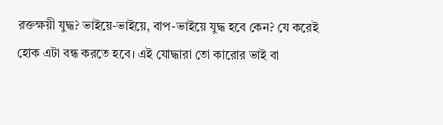রক্তক্ষয়ী যুদ্ধ? ভাইয়ে-ভাইয়ে, বাপ-ভাইয়ে যুদ্ধ হবে কেন? যে করেই হোক এটা বন্ধ করতে হবে। এই যোদ্ধারা তো কারোর ভাই বা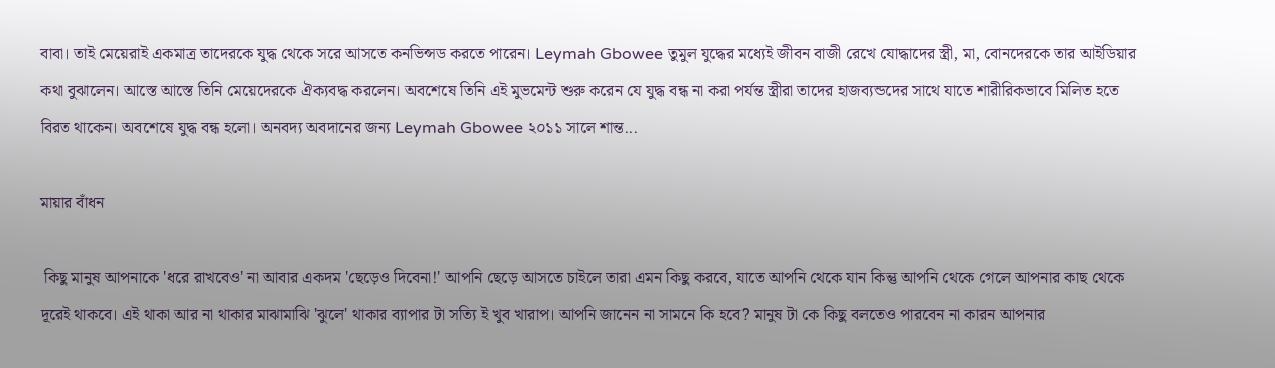বাবা। তাই মেয়েরাই একমাত্র তাদেরকে যুদ্ধ থেকে সরে আসতে কনভিন্সড করতে পারেন। Leymah Gbowee তুমুল যুদ্ধের মধ্যেই জীবন বাজী রেখে যোদ্ধাদের স্ত্রী, মা, বোনদেরকে তার আইডিয়ার কথা বুঝালেন। আস্তে আস্তে তিনি মেয়েদেরকে ঐক্যবদ্ধ করলেন। অবশেষে তিনি এই মুভমেন্ট শুরু করেন যে যুদ্ধ বন্ধ না করা পর্যন্ত স্ত্রীরা তাদের হাজব্যন্ডদের সাথে যাতে শারীরিকভাবে মিলিত হতে বিরত থাকেন। অবশেষে যুদ্ধ বন্ধ হলো। অনবদ্য অবদানের জন্য Leymah Gbowee ২০১১ সালে শান্ত...

মায়ার বাঁধন

 কিছু মানুষ আপনাকে 'ধরে রাখবেও' না আবার একদম 'ছেড়েও দিবেনা!' আপনি ছেড়ে আসতে চাইলে তারা এমন কিছু করবে, যাতে আপনি থেকে যান কিন্তু আপনি থেকে গেলে আপনার কাছ থেকে দূরেই থাকবে। এই থাকা আর না থাকার মাঝামাঝি 'ঝুলে' থাকার ব্যাপার টা সত্যি ই খুব খারাপ। আপনি জানেন না সামনে কি হবে? মানুষ টা কে কিছু বলতেও পারবেন না কারন আপনার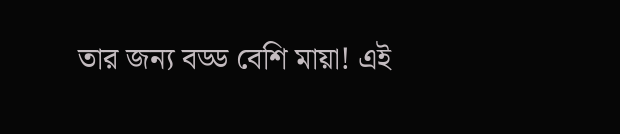তার জন্য বড্ড বেশি মায়া! এই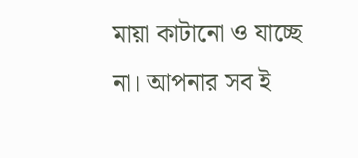মায়া কাটানো ও যাচ্ছে না। আপনার সব ই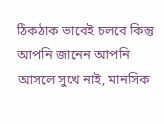ঠিকঠাক ভাবেই চলবে কিন্তু আপনি জানেন আপনি আসলে সুখে নাই, মানসিক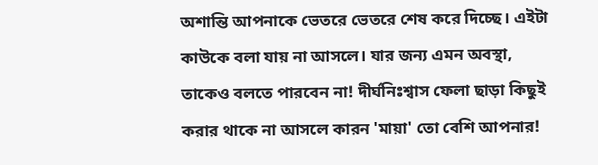অশান্তি আপনাকে ভেতরে ভেতরে শেষ করে দিচ্ছে। এইটা কাউকে বলা যায় না আসলে। যার জন্য এমন অবস্থা, তাকেও বলতে পারবেন না! দীর্ঘনিঃশ্বাস ফেলা ছাড়া কিছুই করার থাকে না আসলে কারন 'মায়া' তো বেশি আপনার!